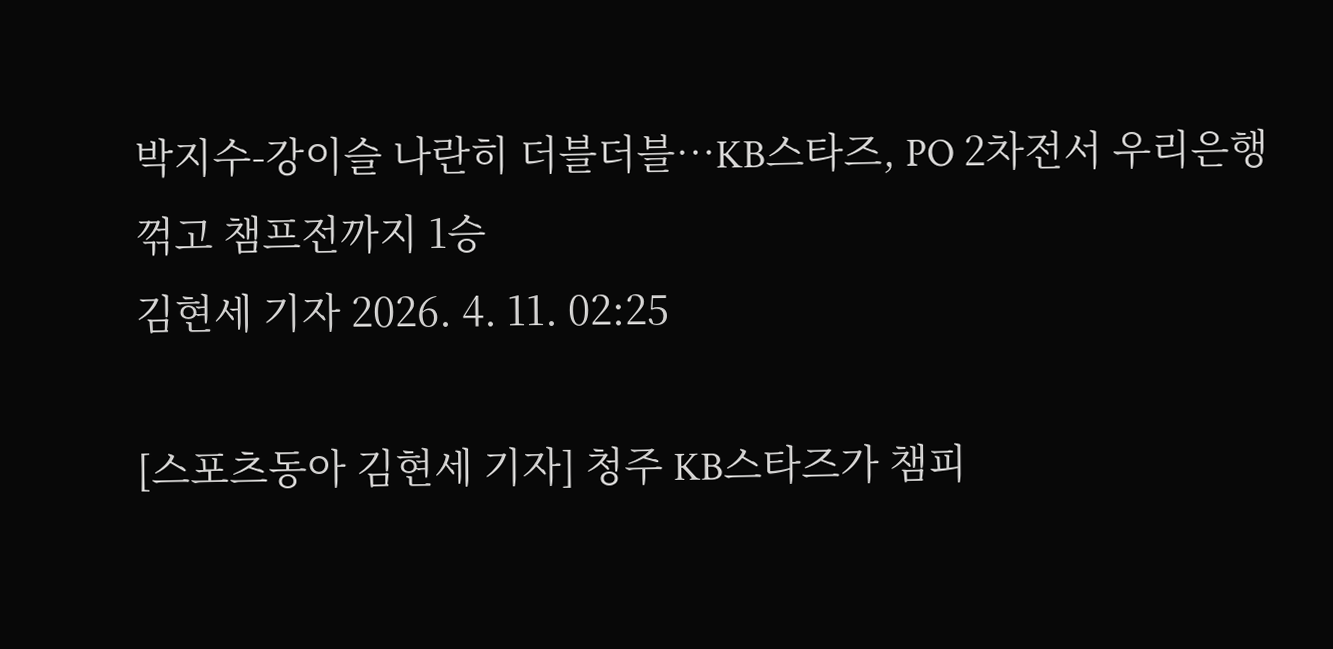박지수-강이슬 나란히 더블더블…KB스타즈, PO 2차전서 우리은행 꺾고 챔프전까지 1승
김현세 기자 2026. 4. 11. 02:25

[스포츠동아 김현세 기자] 청주 KB스타즈가 챔피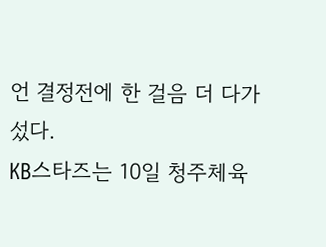언 결정전에 한 걸음 더 다가섰다.
KB스타즈는 10일 청주체육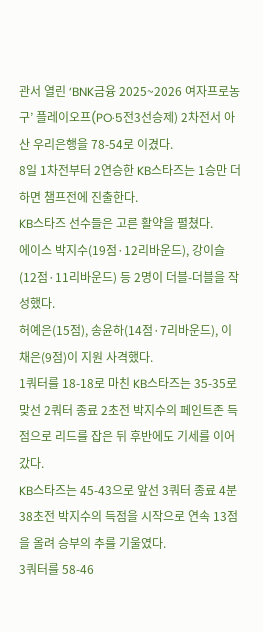관서 열린 ‘BNK금융 2025~2026 여자프로농구’ 플레이오프(PO·5전3선승제) 2차전서 아산 우리은행을 78-54로 이겼다.
8일 1차전부터 2연승한 KB스타즈는 1승만 더하면 챔프전에 진출한다.
KB스타즈 선수들은 고른 활약을 펼쳤다.
에이스 박지수(19점·12리바운드), 강이슬(12점·11리바운드) 등 2명이 더블-더블을 작성했다.
허예은(15점), 송윤하(14점·7리바운드), 이채은(9점)이 지원 사격했다.
1쿼터를 18-18로 마친 KB스타즈는 35-35로 맞선 2쿼터 종료 2초전 박지수의 페인트존 득점으로 리드를 잡은 뒤 후반에도 기세를 이어갔다.
KB스타즈는 45-43으로 앞선 3쿼터 종료 4분38초전 박지수의 득점을 시작으로 연속 13점을 올려 승부의 추를 기울였다.
3쿼터를 58-46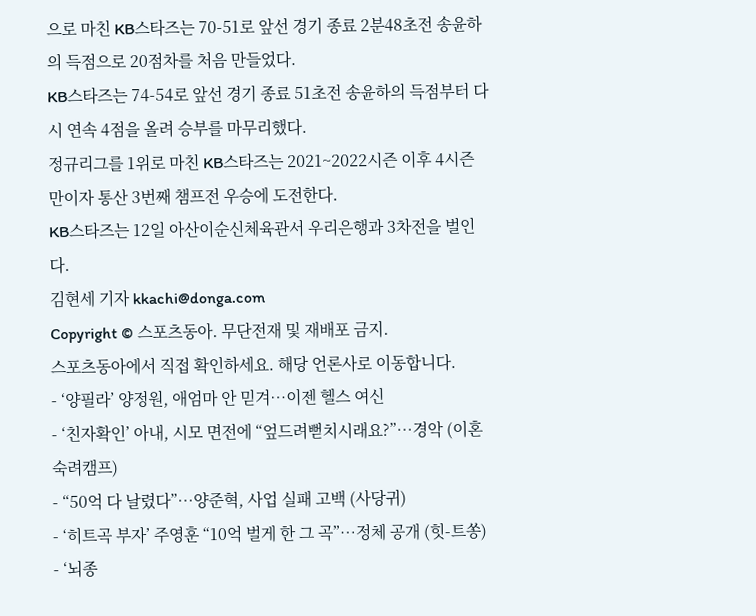으로 마친 KB스타즈는 70-51로 앞선 경기 종료 2분48초전 송윤하의 득점으로 20점차를 처음 만들었다.
KB스타즈는 74-54로 앞선 경기 종료 51초전 송윤하의 득점부터 다시 연속 4점을 올려 승부를 마무리했다.
정규리그를 1위로 마친 KB스타즈는 2021~2022시즌 이후 4시즌 만이자 통산 3번째 챔프전 우승에 도전한다.
KB스타즈는 12일 아산이순신체육관서 우리은행과 3차전을 벌인다.
김현세 기자 kkachi@donga.com
Copyright © 스포츠동아. 무단전재 및 재배포 금지.
스포츠동아에서 직접 확인하세요. 해당 언론사로 이동합니다.
- ‘양필라’ 양정원, 애엄마 안 믿겨…이젠 헬스 여신
- ‘친자확인’ 아내, 시모 면전에 “엎드려뻗치시래요?”…경악 (이혼숙려캠프)
- “50억 다 날렸다”…양준혁, 사업 실패 고백 (사당귀)
- ‘히트곡 부자’ 주영훈 “10억 벌게 한 그 곡”…정체 공개 (힛-트쏭)
- ‘뇌종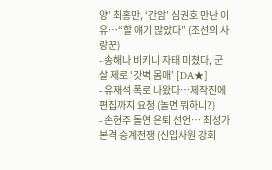양’ 최홍만, ‘간암’ 심권호 만난 이유…“할 얘기 많았다” (조선의 사랑꾼)
- 송해나 비키니 자태 미쳤다, 군살 제로 ‘갓벽 몸매’ [DA★]
- 유재석 폭로 나왔다…제작진에 편집까지 요청 (놀면 뭐하니?)
- 손현주 돌연 은퇴 선언… 최성가 본격 승계전쟁 (신입사원 강회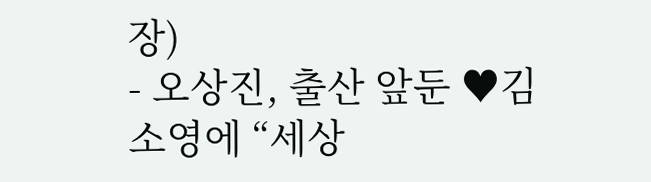장)
- 오상진, 출산 앞둔 ♥김소영에 “세상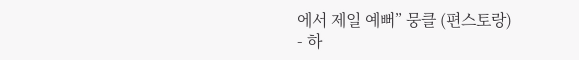에서 제일 예뻐” 뭉클 (편스토랑)
- 하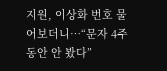지원, 이상화 번호 물어보더니…“문자 4주 동안 안 봤다”